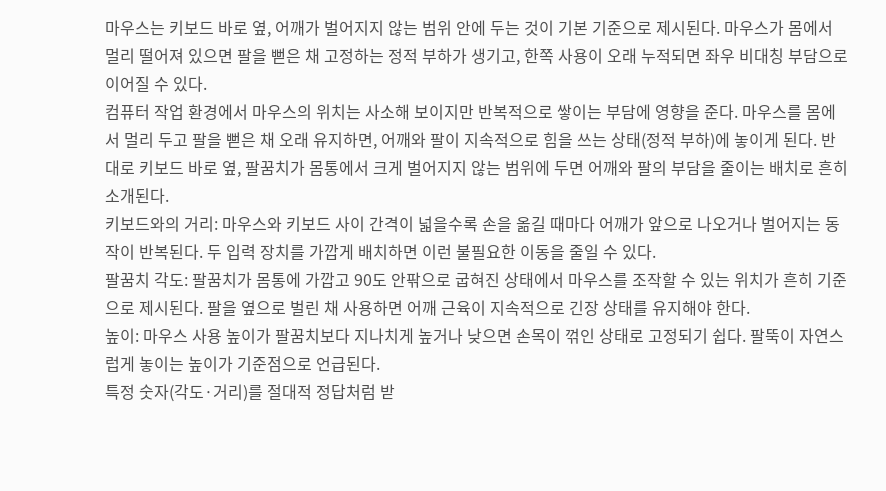마우스는 키보드 바로 옆, 어깨가 벌어지지 않는 범위 안에 두는 것이 기본 기준으로 제시된다. 마우스가 몸에서 멀리 떨어져 있으면 팔을 뻗은 채 고정하는 정적 부하가 생기고, 한쪽 사용이 오래 누적되면 좌우 비대칭 부담으로 이어질 수 있다.
컴퓨터 작업 환경에서 마우스의 위치는 사소해 보이지만 반복적으로 쌓이는 부담에 영향을 준다. 마우스를 몸에서 멀리 두고 팔을 뻗은 채 오래 유지하면, 어깨와 팔이 지속적으로 힘을 쓰는 상태(정적 부하)에 놓이게 된다. 반대로 키보드 바로 옆, 팔꿈치가 몸통에서 크게 벌어지지 않는 범위에 두면 어깨와 팔의 부담을 줄이는 배치로 흔히 소개된다.
키보드와의 거리: 마우스와 키보드 사이 간격이 넓을수록 손을 옮길 때마다 어깨가 앞으로 나오거나 벌어지는 동작이 반복된다. 두 입력 장치를 가깝게 배치하면 이런 불필요한 이동을 줄일 수 있다.
팔꿈치 각도: 팔꿈치가 몸통에 가깝고 90도 안팎으로 굽혀진 상태에서 마우스를 조작할 수 있는 위치가 흔히 기준으로 제시된다. 팔을 옆으로 벌린 채 사용하면 어깨 근육이 지속적으로 긴장 상태를 유지해야 한다.
높이: 마우스 사용 높이가 팔꿈치보다 지나치게 높거나 낮으면 손목이 꺾인 상태로 고정되기 쉽다. 팔뚝이 자연스럽게 놓이는 높이가 기준점으로 언급된다.
특정 숫자(각도·거리)를 절대적 정답처럼 받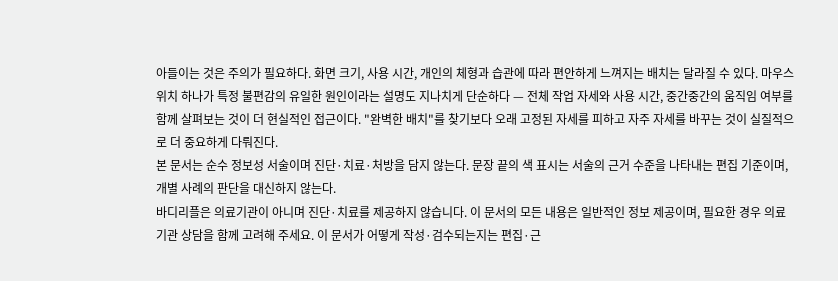아들이는 것은 주의가 필요하다. 화면 크기, 사용 시간, 개인의 체형과 습관에 따라 편안하게 느껴지는 배치는 달라질 수 있다. 마우스 위치 하나가 특정 불편감의 유일한 원인이라는 설명도 지나치게 단순하다 — 전체 작업 자세와 사용 시간, 중간중간의 움직임 여부를 함께 살펴보는 것이 더 현실적인 접근이다. "완벽한 배치"를 찾기보다 오래 고정된 자세를 피하고 자주 자세를 바꾸는 것이 실질적으로 더 중요하게 다뤄진다.
본 문서는 순수 정보성 서술이며 진단·치료·처방을 담지 않는다. 문장 끝의 색 표시는 서술의 근거 수준을 나타내는 편집 기준이며, 개별 사례의 판단을 대신하지 않는다.
바디리플은 의료기관이 아니며 진단·치료를 제공하지 않습니다. 이 문서의 모든 내용은 일반적인 정보 제공이며, 필요한 경우 의료기관 상담을 함께 고려해 주세요. 이 문서가 어떻게 작성·검수되는지는 편집·근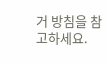거 방침을 참고하세요.